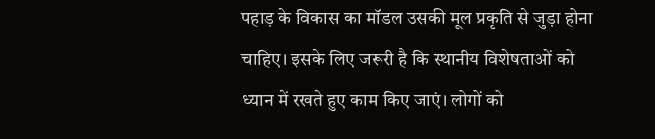पहाड़ के विकास का मॉडल उसकी मूल प्रकृति से जुड़ा होना चाहिए। इसके लिए जरूरी है कि स्थानीय विशेषताओं को ध्यान में रखते हुए काम किए जाएं। लोगों को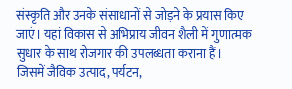संस्कृति और उनके संसाधानों से जोड़ने के प्रयास किए जाएं। यहां विकास से अभिप्राय जीवन शैली में गुणात्मक सुधार के साथ रोजगार की उपलब्धता कराना हैं। जिसमें जैविक उत्पाद, पर्यटन,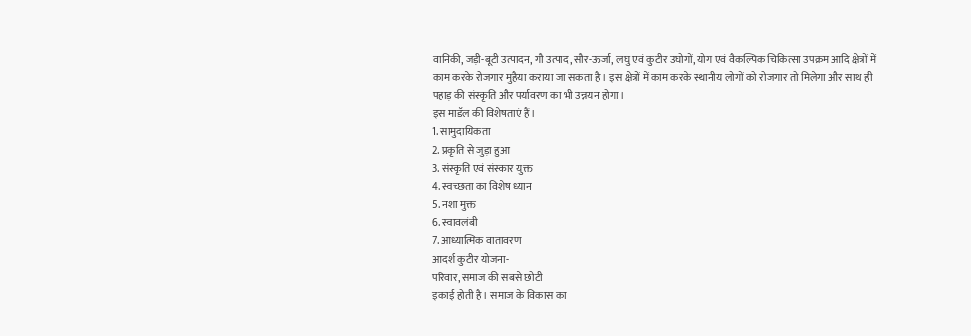वानिकी, जड़ी-बूटी उत्पादन, गौ उत्पाद, सौर-ऊर्जा, लघु एवं कुटीर उघोगों, योग एवं वैकल्पिक चिकित्सा उपक्रम आदि क्षेत्रों में काम करके रोजगार मुहैया कराया जा सकता है। इस क्षेत्रों में काम करके स्थानीय लोगों को रोजगार तो मिलेगा और साथ ही पहाड़ की संस्कृति और पर्यावरण का भी उन्नयन होगा।
इस माडॅल की विशेषताएं हैं।
1. सामुदायिकता
2. प्रकृति से जुड़ा हुआ
3. संस्कृति एवं संस्कार युक्त
4. स्वच्छता का विशेष ध्यान
5. नशा मुक्त
6. स्वावलंबी
7. आध्यात्मिक वातावरण
आदर्श कुटीर योजना-
परिवार, समाज की सबसे छोटी
इकाई होती है। समाज के विकास का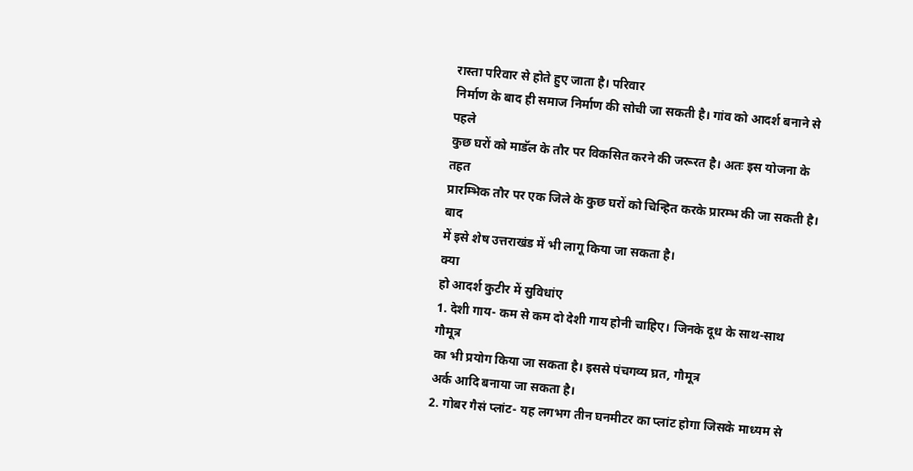रास्ता परिवार से होते हुए जाता है। परिवार
निर्माण के बाद ही समाज निर्माण की सोची जा सकती है। गांव को आदर्श बनाने से पहले
कुछ घरों को माडॅल के तौर पर विकसित करने की जरूरत है। अतः इस योजना के तहत
प्रारम्भिक तौर पर एक जिले के कुछ घरों को चिन्हित करके प्रारम्भ की जा सकती है। बाद
में इसे शेष उत्तराखंड में भी लागू किया जा सकता है।
क्या
हो आदर्श कुटीर में सुविधांए
1. देशी गाय- कम से कम दो देशी गाय होनी चाहिए। जिनके दूध के साथ-साथ गौमूत्र
का भी प्रयोग किया जा सकता है। इससे पंचगव्य घ्रत, गौमूत्र
अर्क आदि बनाया जा सकता है।
2. गोबर गैसं प्लांट- यह लगभग तीन घनमीटर का प्लांट होगा जिसके माध्यम से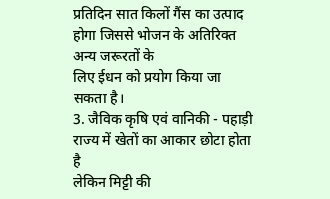प्रतिदिन सात किलों गैंस का उत्पाद होगा जिससे भोजन के अतिरिक्त अन्य जरूरतों के
लिए ईधन को प्रयोग किया जा सकता है।
3. जैविक कृषि एवं वानिकी - पहाड़ी राज्य में खेतों का आकार छोटा होता है
लेकिन मिट्टी की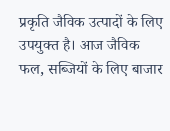प्रकृति जैविक उत्पादों के लिए उपयुक्त है। आज जैविक फल, सब्जियों के लिए बाजार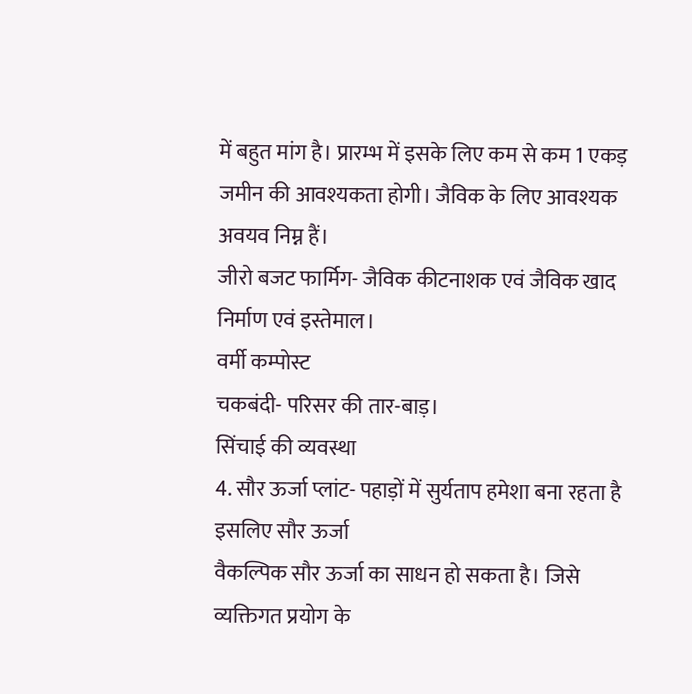में बहुत मांग है। प्रारम्भ में इसके लिए कम से कम 1 एकड़ जमीन की आवश्यकता होगी। जैविक के लिए आवश्यक अवयव निम्न हैं।
जीरो बजट फार्मिग- जैविक कीटनाशक एवं जैविक खाद निर्माण एवं इस्तेमाल।
वर्मी कम्पोस्ट
चकबंदी- परिसर की तार-बाड़।
सिंचाई की व्यवस्था
4. सौर ऊर्जा प्लांट- पहाड़ों में सुर्यताप हमेशा बना रहता है इसलिए सौर ऊर्जा
वैकल्पिक सौर ऊर्जा का साधन हो सकता है। जिसे व्यक्तिगत प्रयोग के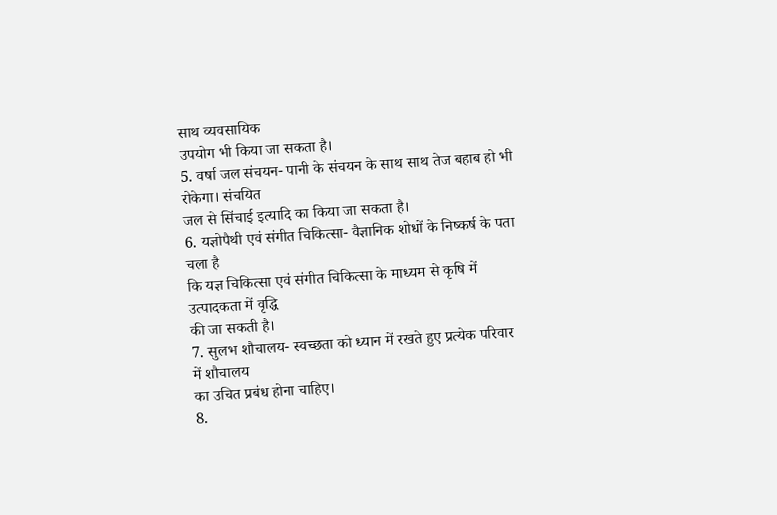साथ व्यवसायिक
उपयोग भी किया जा सकता है।
5. वर्षा जल संचयन- पानी के संचयन के साथ साथ तेज बहाब हो भी रोकेगा। संचयित
जल से सिंचाई इत्यादि का किया जा सकता है।
6. यज्ञोपैथी एवं संगीत चिकित्सा- वैज्ञानिक शोधों के निष्कर्ष के पता चला है
कि यज्ञ चिकित्सा एवं संगीत चिकित्सा के माध्यम से कृषि में उत्पादकता में वृद्धि
की जा सकती है।
7. सुलभ शौचालय- स्वच्छता को ध्यान में रखते हुए प्रत्येक परिवार में शौचालय
का उचित प्रबंध होना चाहिए।
8.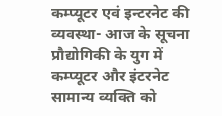कम्प्यूटर एवं इन्टरनेट की व्यवस्था- आज के सूचना प्रौद्योगिकी के युग में
कम्प्यूटर और इंटरनेट सामान्य व्यक्ति को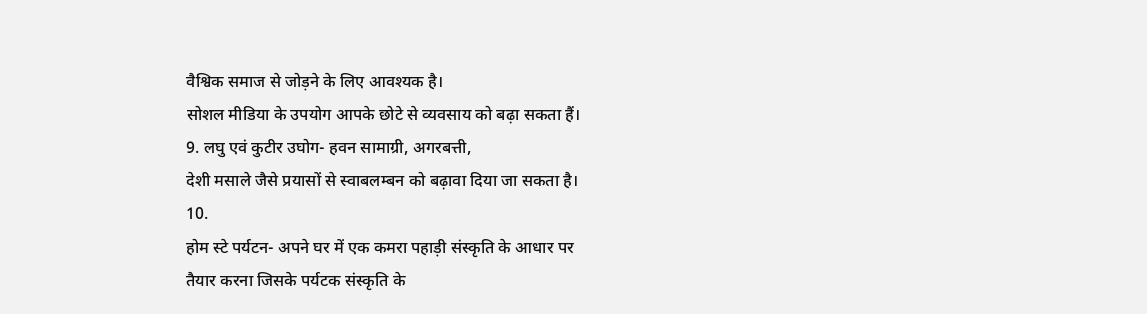वैश्विक समाज से जोड़ने के लिए आवश्यक है।
सोशल मीडिया के उपयोग आपके छोटे से व्यवसाय को बढ़ा सकता हैं।
9. लघु एवं कुटीर उघोग- हवन सामाग्री, अगरबत्ती,
देशी मसाले जैसे प्रयासों से स्वाबलम्बन को बढ़ावा दिया जा सकता है।
10.
होम स्टे पर्यटन- अपने घर में एक कमरा पहाड़ी संस्कृति के आधार पर
तैयार करना जिसके पर्यटक संस्कृति के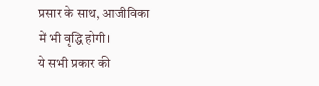प्रसार के साथ, आजीविका
में भी वृद्धि होगी।
ये सभी प्रकार की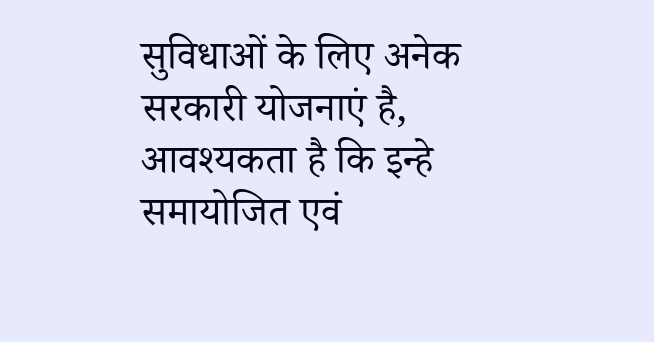सुविधाओं के लिए अनेक सरकारी योजनाएं है, आवश्यकता है कि इन्हे समायोजित एवं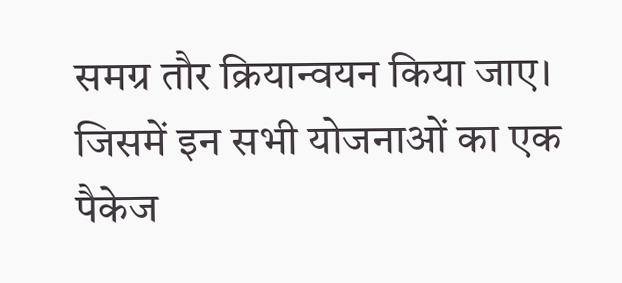समग्र तौर क्रियान्वयन किया जाए। जिसमें इन सभी योजनाओं का एक पैकेज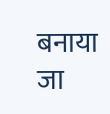बनाया जा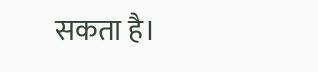सकता है।